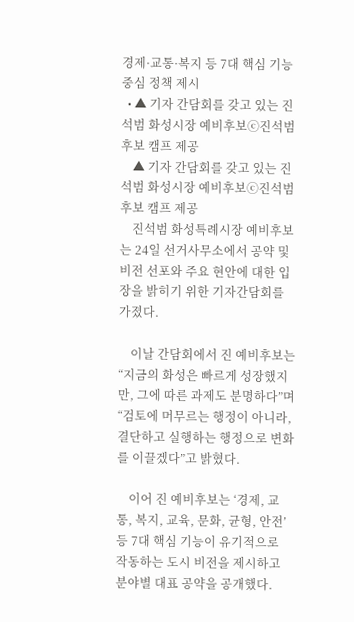경제·교통·복지 등 7대 핵심 기능 중심 정책 제시
  • ▲ 기자 간담회를 갖고 있는 진석범 화성시장 예비후보ⓒ진석범 후보 캠프 제공
    ▲ 기자 간담회를 갖고 있는 진석범 화성시장 예비후보ⓒ진석범 후보 캠프 제공
    진석범 화성특례시장 예비후보는 24일 선거사무소에서 공약 및 비전 선포와 주요 현안에 대한 입장을 밝히기 위한 기자간담회를 가졌다.

    이날 간담회에서 진 예비후보는 “지금의 화성은 빠르게 성장했지만, 그에 따른 과제도 분명하다”며 “검토에 머무르는 행정이 아니라, 결단하고 실행하는 행정으로 변화를 이끌겠다”고 밝혔다.

    이어 진 예비후보는 ‘경제, 교통, 복지, 교육, 문화, 균형, 안전’ 등 7대 핵심 기능이 유기적으로 작동하는 도시 비전을 제시하고 분야별 대표 공약을 공개했다.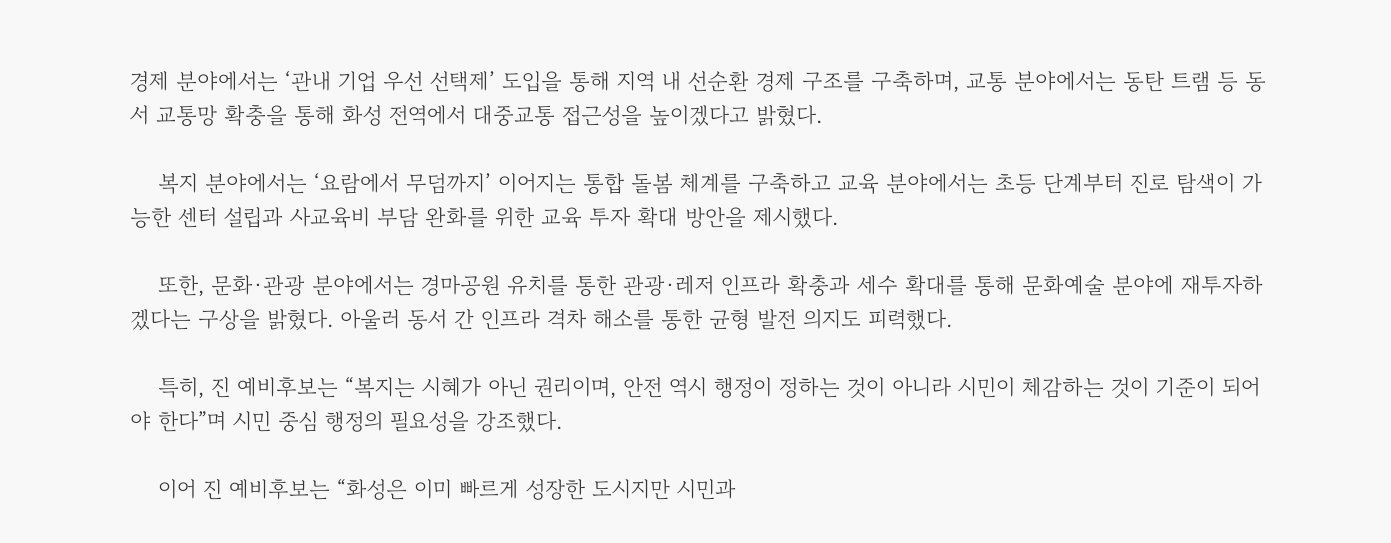경제 분야에서는 ‘관내 기업 우선 선택제’ 도입을 통해 지역 내 선순환 경제 구조를 구축하며, 교통 분야에서는 동탄 트램 등 동서 교통망 확충을 통해 화성 전역에서 대중교통 접근성을 높이겠다고 밝혔다.

    복지 분야에서는 ‘요람에서 무덤까지’ 이어지는 통합 돌봄 체계를 구축하고 교육 분야에서는 초등 단계부터 진로 탐색이 가능한 센터 설립과 사교육비 부담 완화를 위한 교육 투자 확대 방안을 제시했다.

    또한, 문화·관광 분야에서는 경마공원 유치를 통한 관광·레저 인프라 확충과 세수 확대를 통해 문화예술 분야에 재투자하겠다는 구상을 밝혔다. 아울러 동서 간 인프라 격차 해소를 통한 균형 발전 의지도 피력했다.

    특히, 진 예비후보는 “복지는 시혜가 아닌 권리이며, 안전 역시 행정이 정하는 것이 아니라 시민이 체감하는 것이 기준이 되어야 한다”며 시민 중심 행정의 필요성을 강조했다.

    이어 진 예비후보는 “화성은 이미 빠르게 성장한 도시지만 시민과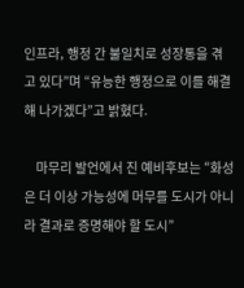인프라, 행정 간 불일치로 성장통을 겪고 있다”며 “유능한 행정으로 이를 해결해 나가겠다”고 밝혔다.

    마무리 발언에서 진 예비후보는 “화성은 더 이상 가능성에 머무를 도시가 아니라 결과로 증명해야 할 도시”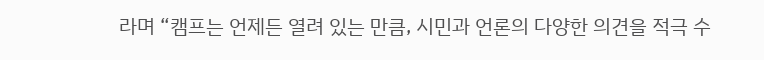라며 “캠프는 언제든 열려 있는 만큼, 시민과 언론의 다양한 의견을 적극 수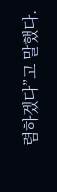렴하겠다”고 말했다.